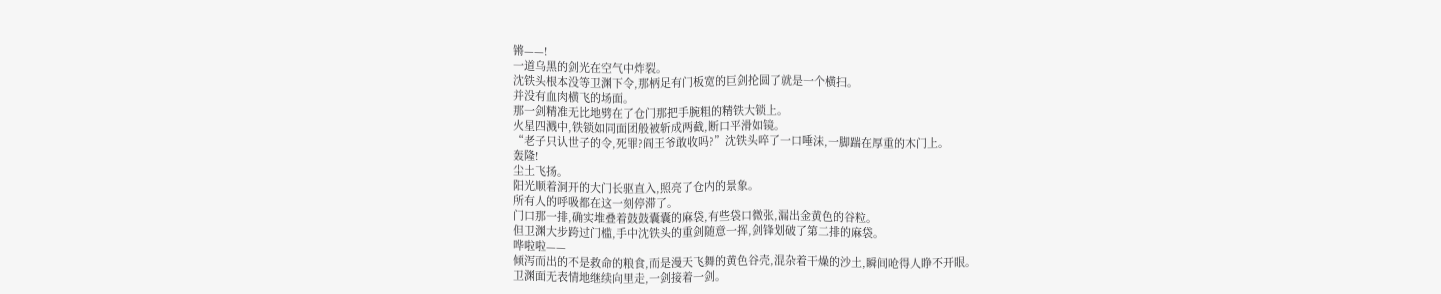锵——!
一道乌黑的剑光在空气中炸裂。
沈铁头根本没等卫渊下令,那柄足有门板宽的巨剑抡圆了就是一个横扫。
并没有血肉横飞的场面。
那一剑精准无比地劈在了仓门那把手腕粗的精铁大锁上。
火星四溅中,铁锁如同面团般被斩成两截,断口平滑如镜。
“老子只认世子的令,死罪?阎王爷敢收吗?”沈铁头啐了一口唾沫,一脚踹在厚重的木门上。
轰隆!
尘土飞扬。
阳光顺着洞开的大门长驱直入,照亮了仓内的景象。
所有人的呼吸都在这一刻停滞了。
门口那一排,确实堆叠着鼓鼓囊囊的麻袋,有些袋口微张,漏出金黄色的谷粒。
但卫渊大步跨过门槛,手中沈铁头的重剑随意一挥,剑锋划破了第二排的麻袋。
哗啦啦——
倾泻而出的不是救命的粮食,而是漫天飞舞的黄色谷壳,混杂着干燥的沙土,瞬间呛得人睁不开眼。
卫渊面无表情地继续向里走,一剑接着一剑。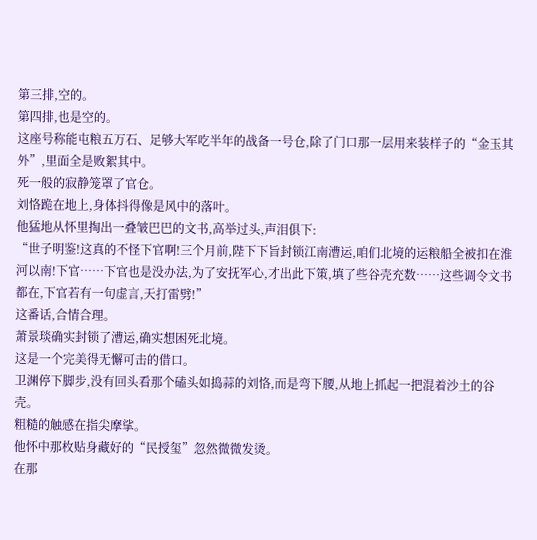第三排,空的。
第四排,也是空的。
这座号称能屯粮五万石、足够大军吃半年的战备一号仓,除了门口那一层用来装样子的“金玉其外”,里面全是败絮其中。
死一般的寂静笼罩了官仓。
刘恪跪在地上,身体抖得像是风中的落叶。
他猛地从怀里掏出一叠皱巴巴的文书,高举过头,声泪俱下:
“世子明鉴!这真的不怪下官啊!三个月前,陛下下旨封锁江南漕运,咱们北境的运粮船全被扣在淮河以南!下官……下官也是没办法,为了安抚军心,才出此下策,填了些谷壳充数……这些调令文书都在,下官若有一句虚言,天打雷劈!”
这番话,合情合理。
萧景琰确实封锁了漕运,确实想困死北境。
这是一个完美得无懈可击的借口。
卫渊停下脚步,没有回头看那个磕头如捣蒜的刘恪,而是弯下腰,从地上抓起一把混着沙土的谷壳。
粗糙的触感在指尖摩挲。
他怀中那枚贴身藏好的“民授玺”忽然微微发烫。
在那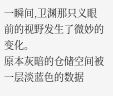一瞬间,卫渊那只义眼前的视野发生了微妙的变化。
原本灰暗的仓储空间被一层淡蓝色的数据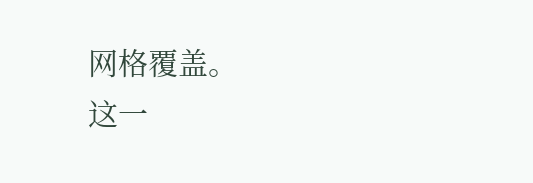网格覆盖。
这一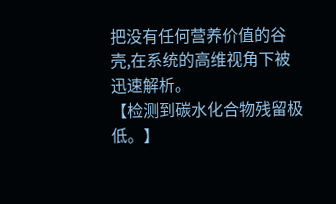把没有任何营养价值的谷壳,在系统的高维视角下被迅速解析。
【检测到碳水化合物残留极低。】